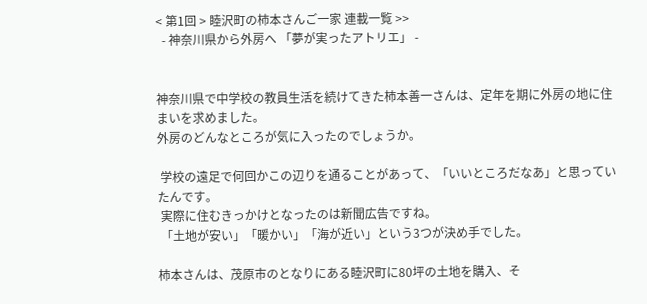< 第1回 > 睦沢町の柿本さんご一家 連載一覧 >>
  - 神奈川県から外房へ 「夢が実ったアトリエ」 -


神奈川県で中学校の教員生活を続けてきた柿本善一さんは、定年を期に外房の地に住まいを求めました。
外房のどんなところが気に入ったのでしょうか。

 学校の遠足で何回かこの辺りを通ることがあって、「いいところだなあ」と思っていたんです。
 実際に住むきっかけとなったのは新聞広告ですね。
 「土地が安い」「暖かい」「海が近い」という3つが決め手でした。

柿本さんは、茂原市のとなりにある睦沢町に80坪の土地を購入、そ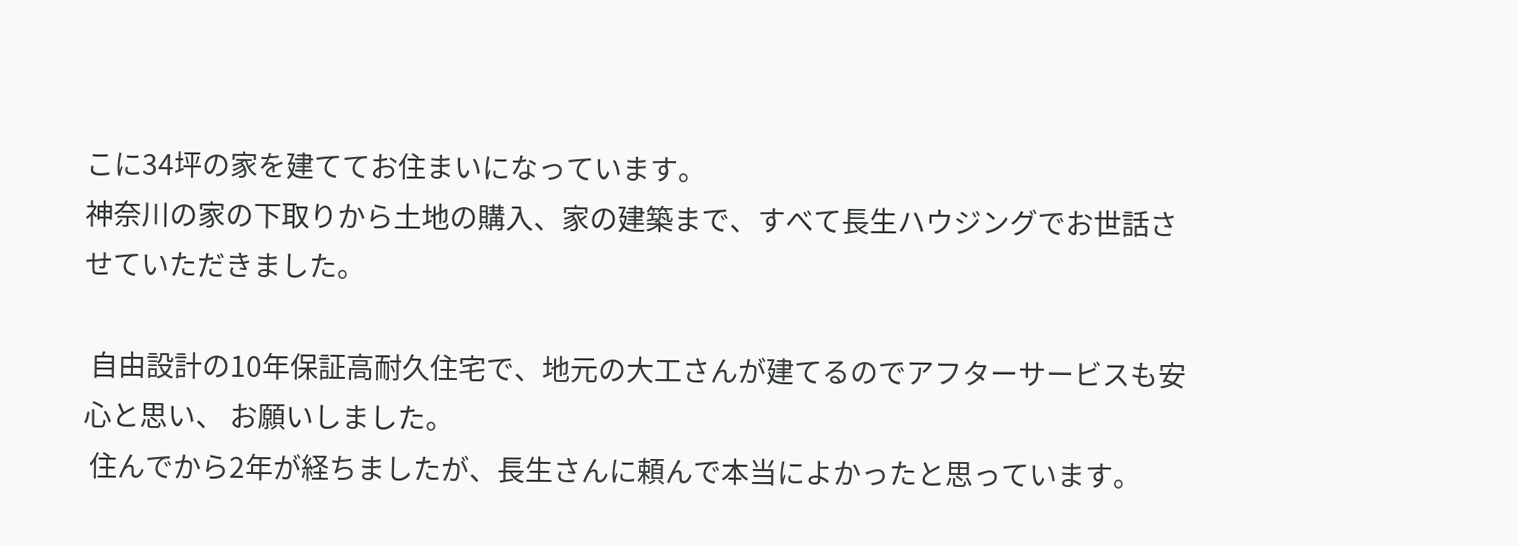こに34坪の家を建ててお住まいになっています。
神奈川の家の下取りから土地の購入、家の建築まで、すべて長生ハウジングでお世話させていただきました。

 自由設計の10年保証高耐久住宅で、地元の大工さんが建てるのでアフターサービスも安心と思い、 お願いしました。
 住んでから2年が経ちましたが、長生さんに頼んで本当によかったと思っています。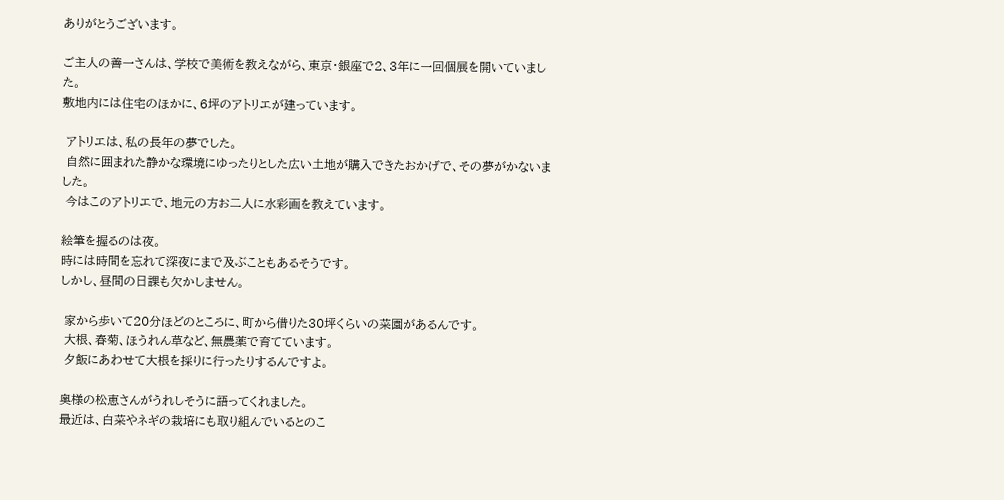ありがとうございます。

ご主人の善一さんは、学校で美術を教えながら、東京・銀座で2、3年に一回個展を開いていました。
敷地内には住宅のほかに、6坪のアトリエが建っています。

 アトリエは、私の長年の夢でした。
 自然に囲まれた静かな環境にゆったりとした広い土地が購入できたおかげで、その夢がかないました。
 今はこのアトリエで、地元の方お二人に水彩画を教えています。

絵筆を握るのは夜。
時には時間を忘れて深夜にまで及ぶこともあるそうです。
しかし、昼間の日課も欠かしません。

 家から歩いて20分ほどのところに、町から借りた30坪くらいの菜園があるんです。
 大根、春菊、ほうれん草など、無農薬で育てています。
 夕飯にあわせて大根を採りに行ったりするんですよ。

奥様の松恵さんがうれしそうに語ってくれました。
最近は、白菜やネギの栽培にも取り組んでいるとのこ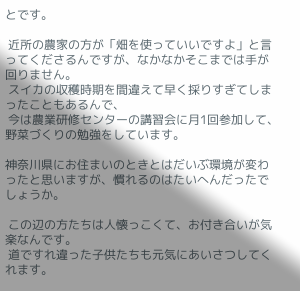とです。

 近所の農家の方が「畑を使っていいですよ」と言ってくださるんですが、なかなかそこまでは手が回りません。
 スイカの収穫時期を間違えて早く採りすぎてしまったこともあるんで、
 今は農業研修センターの講習会に月1回参加して、野菜づくりの勉強をしています。

神奈川県にお住まいのときとはだいぶ環境が変わったと思いますが、慣れるのはたいへんだったでしょうか。

 この辺の方たちは人懐っこくて、お付き合いが気楽なんです。
 道ですれ違った子供たちも元気にあいさつしてくれます。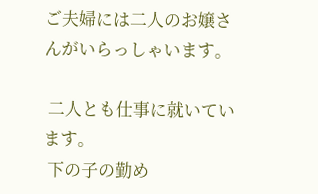ご夫婦には二人のお嬢さんがいらっしゃいます。

 二人とも仕事に就いています。
 下の子の勤め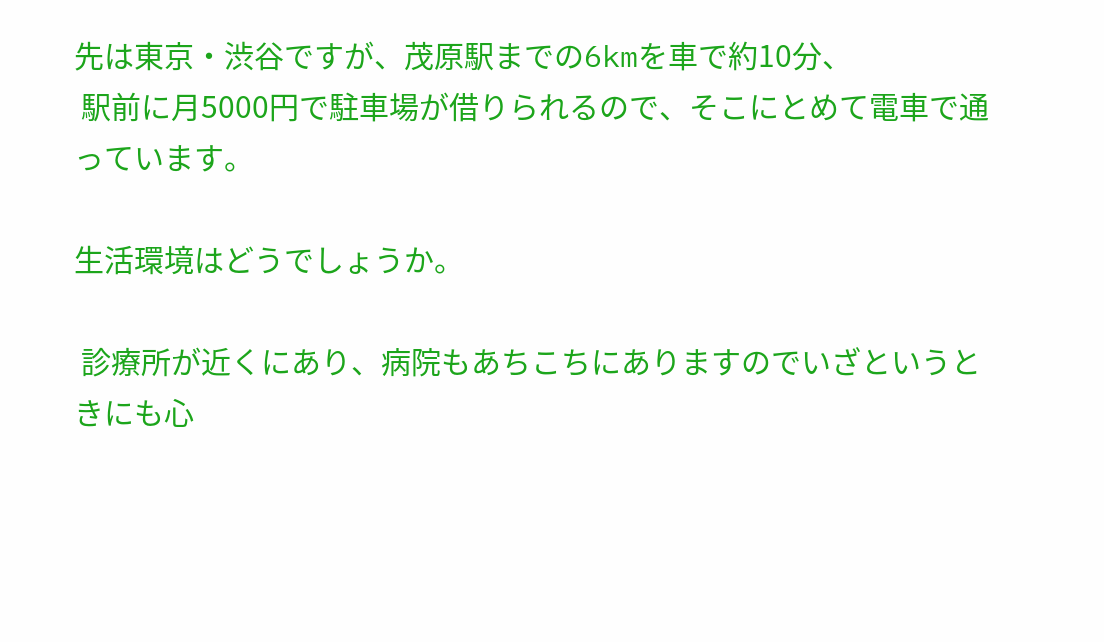先は東京・渋谷ですが、茂原駅までの6kmを車で約10分、
 駅前に月5000円で駐車場が借りられるので、そこにとめて電車で通っています。

生活環境はどうでしょうか。

 診療所が近くにあり、病院もあちこちにありますのでいざというときにも心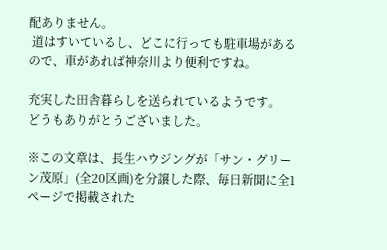配ありません。
 道はすいているし、どこに行っても駐車場があるので、車があれば神奈川より便利ですね。

充実した田舎暮らしを送られているようです。
どうもありがとうございました。

※この文章は、長生ハウジングが「サン・グリーン茂原」(全20区画)を分譲した際、毎日新聞に全1ページで掲載された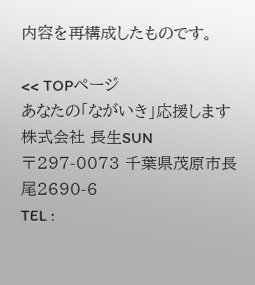内容を再構成したものです。

<< TOPページ
あなたの「ながいき」応援します 株式会社 長生SUN
〒297-0073 千葉県茂原市長尾2690-6
TEL :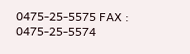0475-25-5575 FAX : 0475-25-5574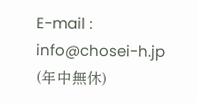E-mail : info@chosei-h.jp
(年中無休)